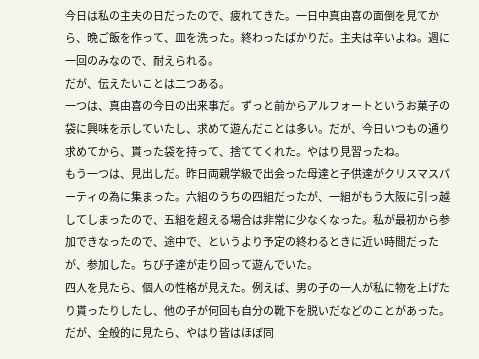今日は私の主夫の日だったので、疲れてきた。一日中真由喜の面倒を見てから、晩ご飯を作って、皿を洗った。終わったばかりだ。主夫は辛いよね。週に一回のみなので、耐えられる。
だが、伝えたいことは二つある。
一つは、真由喜の今日の出来事だ。ずっと前からアルフォートというお菓子の袋に興味を示していたし、求めて遊んだことは多い。だが、今日いつもの通り求めてから、貰った袋を持って、捨ててくれた。やはり見習ったね。
もう一つは、見出しだ。昨日両親学級で出会った母達と子供達がクリスマスパーティの為に集まった。六組のうちの四組だったが、一組がもう大阪に引っ越してしまったので、五組を超える場合は非常に少なくなった。私が最初から参加できなったので、途中で、というより予定の終わるときに近い時間だったが、参加した。ちび子達が走り回って遊んでいた。
四人を見たら、個人の性格が見えた。例えば、男の子の一人が私に物を上げたり貰ったりしたし、他の子が何回も自分の靴下を脱いだなどのことがあった。だが、全般的に見たら、やはり皆はほぼ同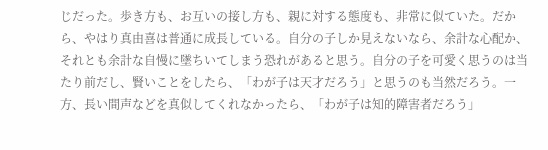じだった。歩き方も、お互いの接し方も、親に対する態度も、非常に似ていた。だから、やはり真由喜は普通に成長している。自分の子しか見えないなら、余計な心配か、それとも余計な自慢に墜ちいてしまう恐れがあると思う。自分の子を可愛く思うのは当たり前だし、賢いことをしたら、「わが子は天才だろう」と思うのも当然だろう。一方、長い間声などを真似してくれなかったら、「わが子は知的障害者だろう」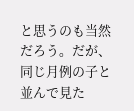と思うのも当然だろう。だが、同じ月例の子と並んで見た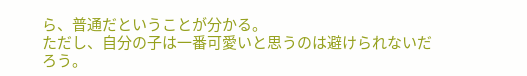ら、普通だということが分かる。
ただし、自分の子は一番可愛いと思うのは避けられないだろう。